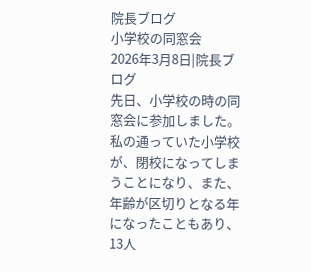院長ブログ
小学校の同窓会
2026年3月8日|院長ブログ
先日、小学校の時の同窓会に参加しました。
私の通っていた小学校が、閉校になってしまうことになり、また、年齢が区切りとなる年になったこともあり、13人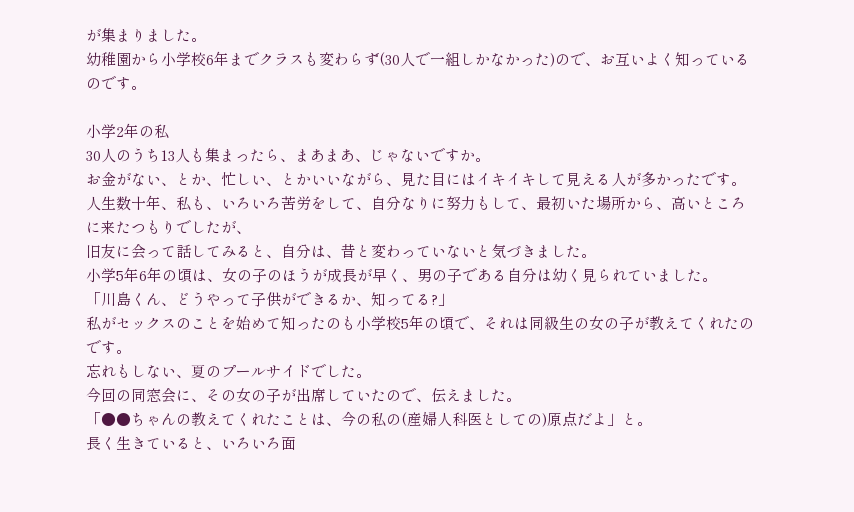が集まりました。
幼稚園から小学校6年までクラスも変わらず(30人で一組しかなかった)ので、お互いよく知っているのです。

小学2年の私
30人のうち13人も集まったら、まあまあ、じゃないですか。
お金がない、とか、忙しい、とかいいながら、見た目にはイキイキして見える人が多かったです。
人生数十年、私も、いろいろ苦労をして、自分なりに努力もして、最初いた場所から、高いところに来たつもりでしたが、
旧友に会って話してみると、自分は、昔と変わっていないと気づきました。
小学5年6年の頃は、女の子のほうが成長が早く、男の子である自分は幼く見られていました。
「川島くん、どうやって子供ができるか、知ってる?」
私がセックスのことを始めて知ったのも小学校5年の頃で、それは同級生の女の子が教えてくれたのです。
忘れもしない、夏のプールサイドでした。
今回の同窓会に、その女の子が出席していたので、伝えました。
「●●ちゃんの教えてくれたことは、今の私の(産婦人科医としての)原点だよ」と。
長く生きていると、いろいろ面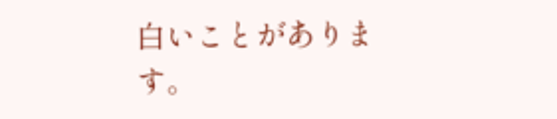白いことがあります。